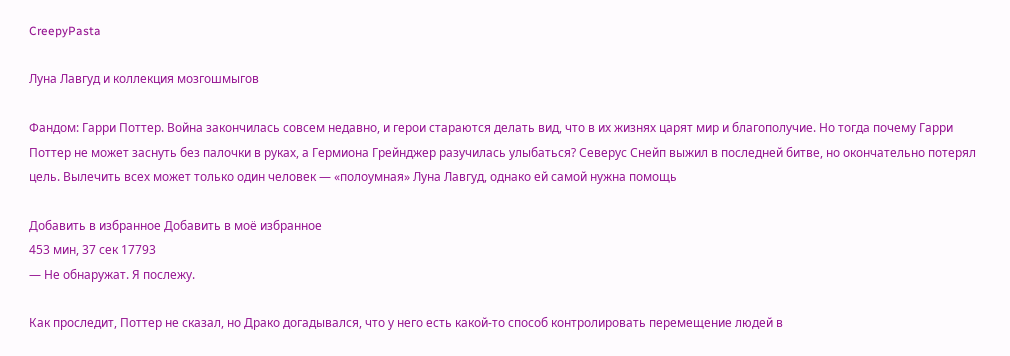CreepyPasta

Луна Лавгуд и коллекция мозгошмыгов

Фандом: Гарри Поттер. Война закончилась совсем недавно, и герои стараются делать вид, что в их жизнях царят мир и благополучие. Но тогда почему Гарри Поттер не может заснуть без палочки в руках, а Гермиона Грейнджер разучилась улыбаться? Северус Снейп выжил в последней битве, но окончательно потерял цель. Вылечить всех может только один человек — «полоумная» Луна Лавгуд, однако ей самой нужна помощь

Добавить в избранное Добавить в моё избранное
453 мин, 37 сек 17793
— Не обнаружат. Я послежу.

Как проследит, Поттер не сказал, но Драко догадывался, что у него есть какой-то способ контролировать перемещение людей в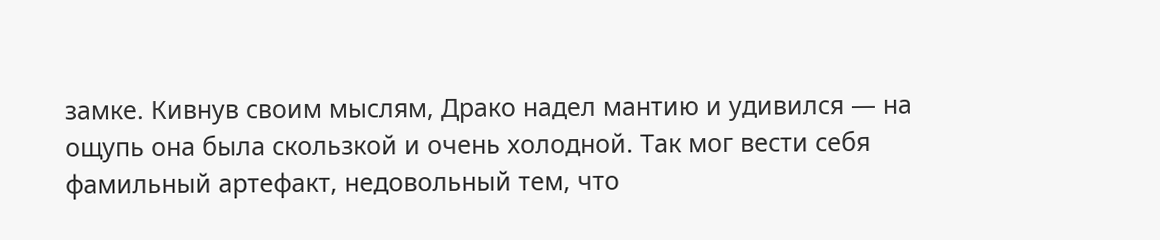замке. Кивнув своим мыслям, Драко надел мантию и удивился — на ощупь она была скользкой и очень холодной. Так мог вести себя фамильный артефакт, недовольный тем, что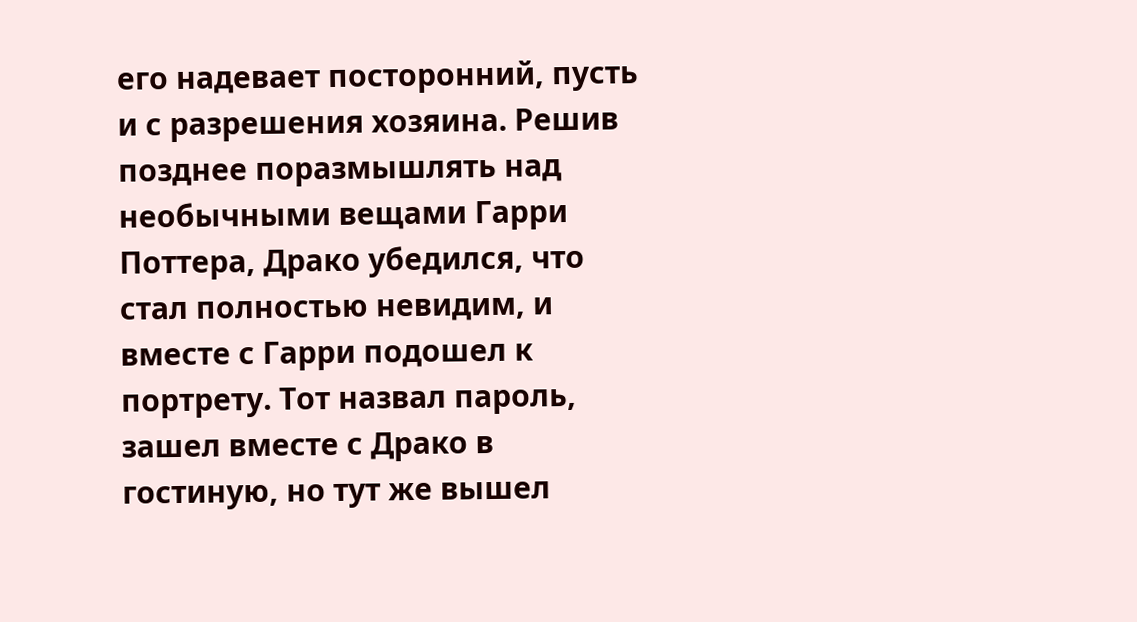его надевает посторонний, пусть и с разрешения хозяина. Решив позднее поразмышлять над необычными вещами Гарри Поттера, Драко убедился, что стал полностью невидим, и вместе с Гарри подошел к портрету. Тот назвал пароль, зашел вместе с Драко в гостиную, но тут же вышел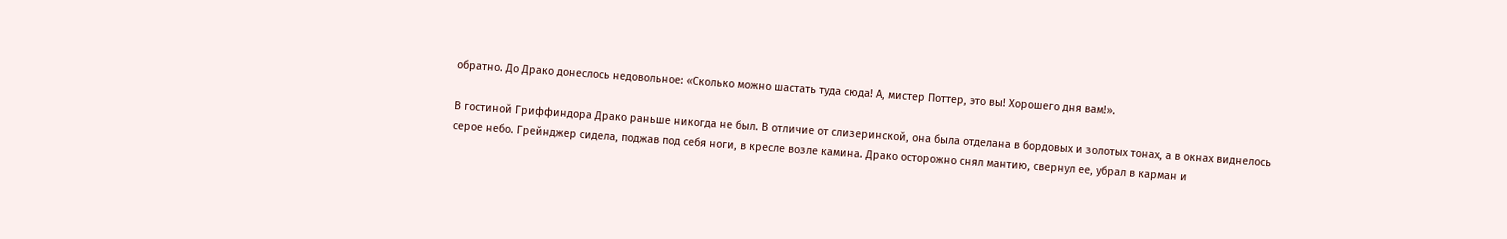обратно. До Драко донеслось недовольное: «Сколько можно шастать туда сюда! А, мистер Поттер, это вы! Хорошего дня вам!».

В гостиной Гриффиндора Драко раньше никогда не был. В отличие от слизеринской, она была отделана в бордовых и золотых тонах, а в окнах виднелось серое небо. Грейнджер сидела, поджав под себя ноги, в кресле возле камина. Драко осторожно снял мантию, свернул ее, убрал в карман и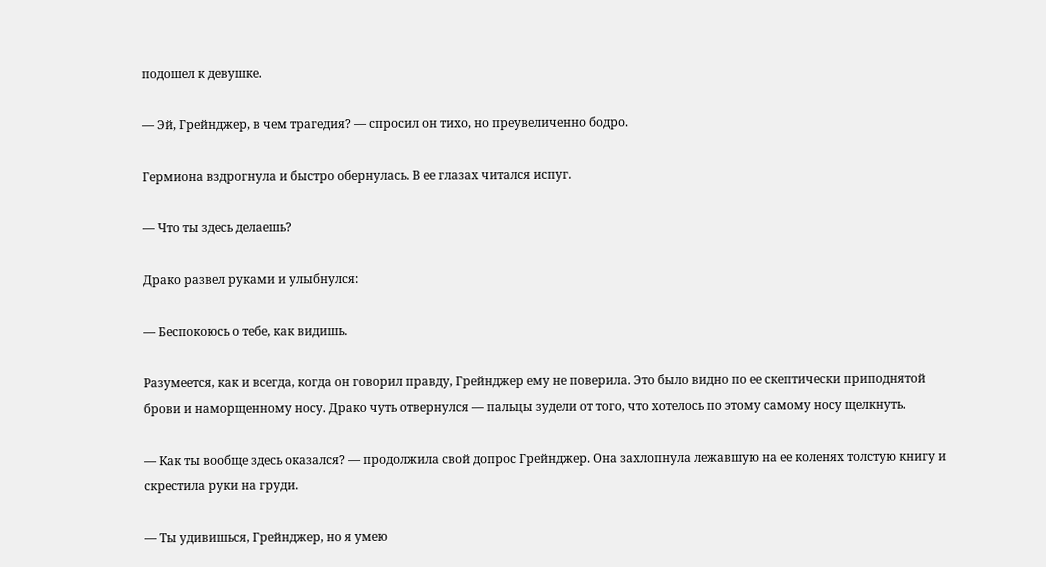подошел к девушке.

— Эй, Грейнджер, в чем трагедия? — спросил он тихо, но преувеличенно бодро.

Гермиона вздрогнула и быстро обернулась. В ее глазах читался испуг.

— Что ты здесь делаешь?

Драко развел руками и улыбнулся:

— Беспокоюсь о тебе, как видишь.

Разумеется, как и всегда, когда он говорил правду, Грейнджер ему не поверила. Это было видно по ее скептически приподнятой брови и наморщенному носу. Драко чуть отвернулся — пальцы зудели от того, что хотелось по этому самому носу щелкнуть.

— Как ты вообще здесь оказался? — продолжила свой допрос Грейнджер. Она захлопнула лежавшую на ее коленях толстую книгу и скрестила руки на груди.

— Ты удивишься, Грейнджер, но я умею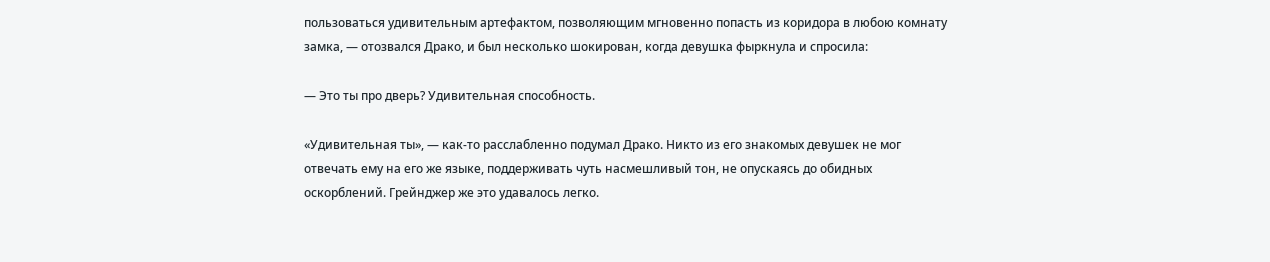пользоваться удивительным артефактом, позволяющим мгновенно попасть из коридора в любою комнату замка, — отозвался Драко, и был несколько шокирован, когда девушка фыркнула и спросила:

— Это ты про дверь? Удивительная способность.

«Удивительная ты», — как-то расслабленно подумал Драко. Никто из его знакомых девушек не мог отвечать ему на его же языке, поддерживать чуть насмешливый тон, не опускаясь до обидных оскорблений. Грейнджер же это удавалось легко.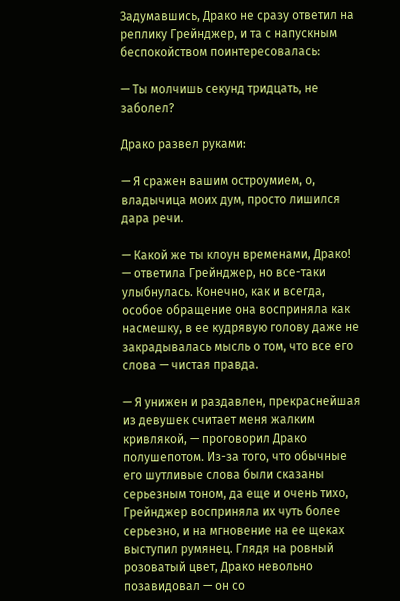Задумавшись, Драко не сразу ответил на реплику Грейнджер, и та с напускным беспокойством поинтересовалась:

— Ты молчишь секунд тридцать, не заболел?

Драко развел руками:

— Я сражен вашим остроумием, о, владычица моих дум, просто лишился дара речи.

— Какой же ты клоун временами, Драко! — ответила Грейнджер, но все-таки улыбнулась. Конечно, как и всегда, особое обращение она восприняла как насмешку, в ее кудрявую голову даже не закрадывалась мысль о том, что все его слова — чистая правда.

— Я унижен и раздавлен, прекраснейшая из девушек считает меня жалким кривлякой, — проговорил Драко полушепотом. Из-за того, что обычные его шутливые слова были сказаны серьезным тоном, да еще и очень тихо, Грейнджер восприняла их чуть более серьезно, и на мгновение на ее щеках выступил румянец. Глядя на ровный розоватый цвет, Драко невольно позавидовал — он со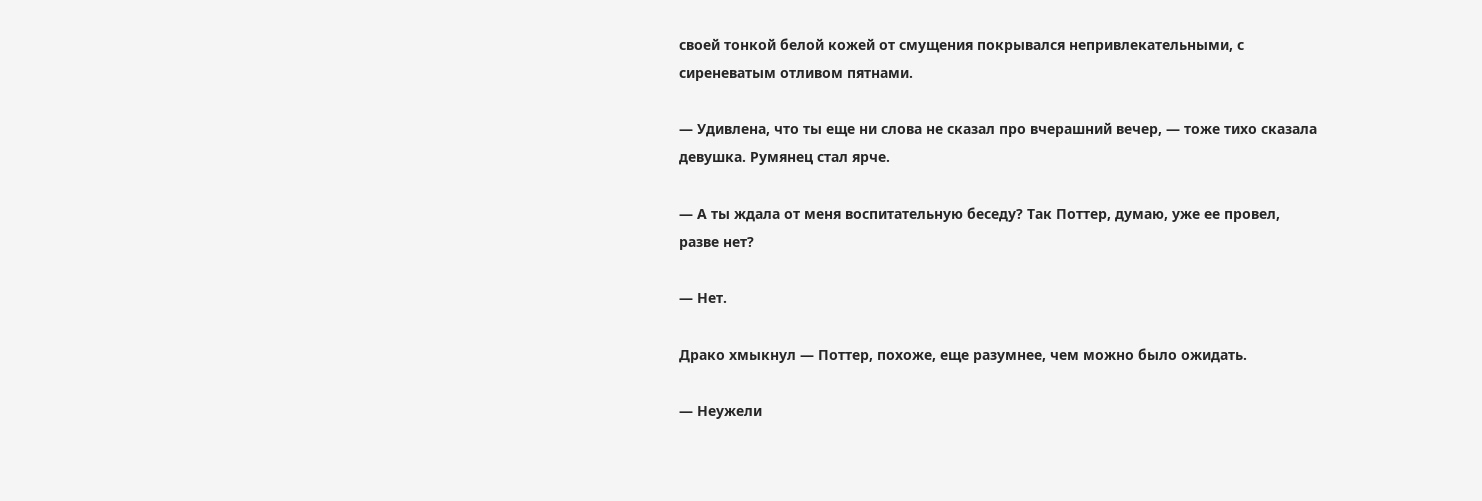своей тонкой белой кожей от смущения покрывался непривлекательными, с сиреневатым отливом пятнами.

— Удивлена, что ты еще ни слова не сказал про вчерашний вечер, — тоже тихо сказала девушка. Румянец стал ярче.

— А ты ждала от меня воспитательную беседу? Так Поттер, думаю, уже ее провел, разве нет?

— Нет.

Драко хмыкнул — Поттер, похоже, еще разумнее, чем можно было ожидать.

— Неужели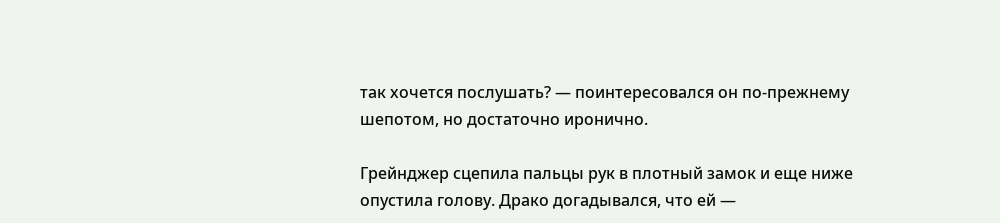так хочется послушать? — поинтересовался он по-прежнему шепотом, но достаточно иронично.

Грейнджер сцепила пальцы рук в плотный замок и еще ниже опустила голову. Драко догадывался, что ей —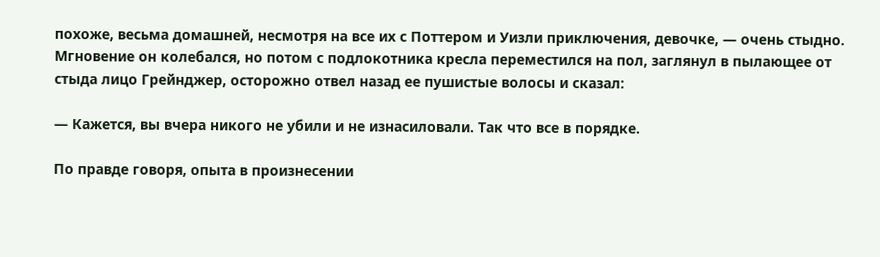похоже, весьма домашней, несмотря на все их с Поттером и Уизли приключения, девочке, — очень стыдно. Мгновение он колебался, но потом с подлокотника кресла переместился на пол, заглянул в пылающее от стыда лицо Грейнджер, осторожно отвел назад ее пушистые волосы и сказал:

— Кажется, вы вчера никого не убили и не изнасиловали. Так что все в порядке.

По правде говоря, опыта в произнесении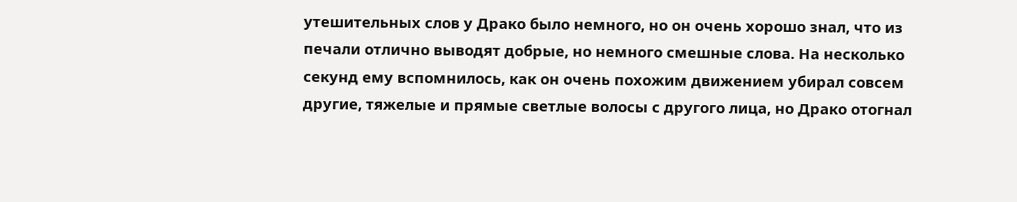утешительных слов у Драко было немного, но он очень хорошо знал, что из печали отлично выводят добрые, но немного смешные слова. На несколько секунд ему вспомнилось, как он очень похожим движением убирал совсем другие, тяжелые и прямые светлые волосы с другого лица, но Драко отогнал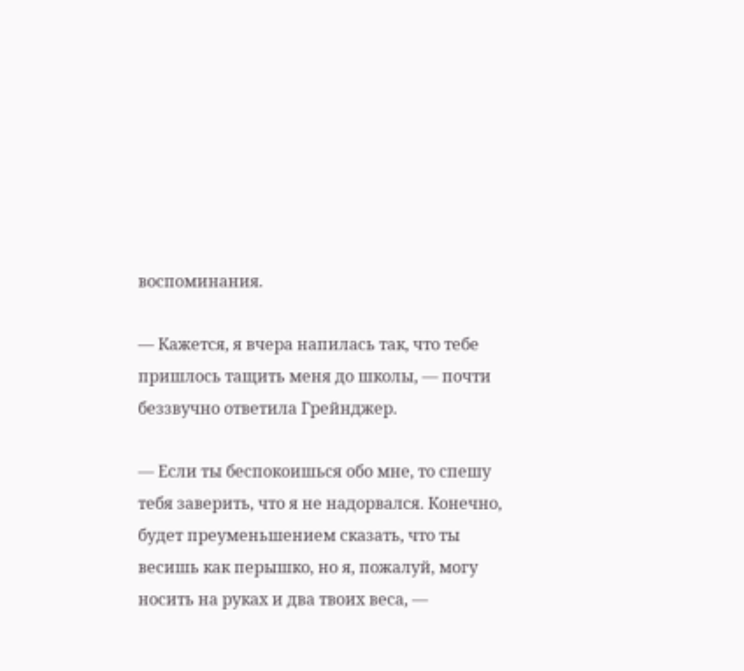воспоминания.

— Кажется, я вчера напилась так, что тебе пришлось тащить меня до школы, — почти беззвучно ответила Грейнджер.

— Если ты беспокоишься обо мне, то спешу тебя заверить, что я не надорвался. Конечно, будет преуменьшением сказать, что ты весишь как перышко, но я, пожалуй, могу носить на руках и два твоих веса, —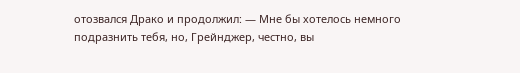отозвался Драко и продолжил: — Мне бы хотелось немного подразнить тебя, но, Грейнджер, честно, вы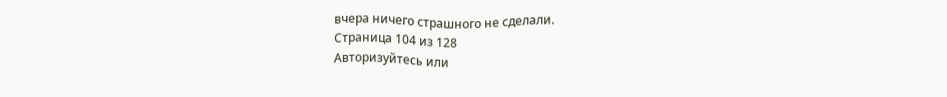вчера ничего страшного не сделали.
Страница 104 из 128
Авторизуйтесь или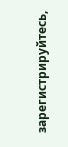зарегистрируйтесь,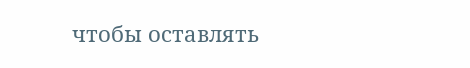чтобы оставлять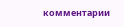комментарии